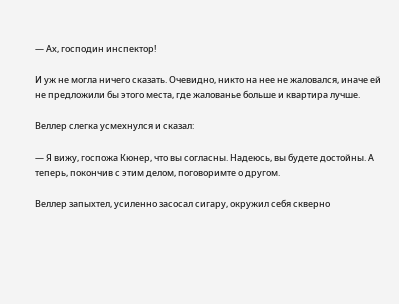— Ах, господин инспектор!

И уж не могла ничего сказать. Очевидно, никто на нее не жаловался, иначе ей не предложили бы этого места, где жалованье больше и квартира лучше.

Веллер слегка усмехнулся и сказал:

— Я вижу, госпожа Кюнер, что вы согласны. Надеюсь, вы будете достойны. А теперь, покончив с этим делом, поговоримте о другом.

Веллер запыхтел, усиленно засосал сигару, окружил себя скверно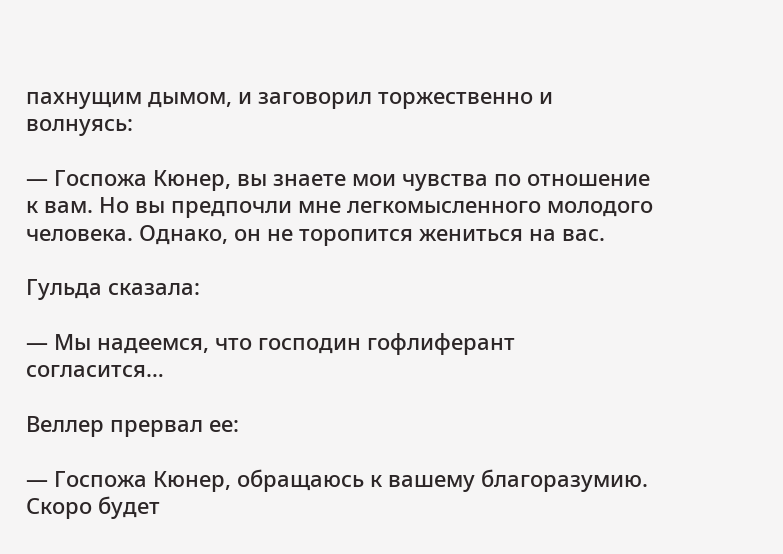пахнущим дымом, и заговорил торжественно и волнуясь:

— Госпожа Кюнер, вы знаете мои чувства по отношение к вам. Но вы предпочли мне легкомысленного молодого человека. Однако, он не торопится жениться на вас.

Гульда сказала:

— Мы надеемся, что господин гофлиферант согласится…

Веллер прервал ее:

— Госпожа Кюнер, обращаюсь к вашему благоразумию. Скоро будет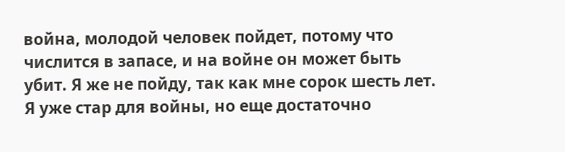война, молодой человек пойдет, потому что числится в запасе, и на войне он может быть убит. Я же не пойду, так как мне сорок шесть лет. Я уже стар для войны, но еще достаточно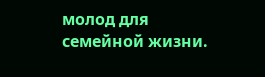молод для семейной жизни.